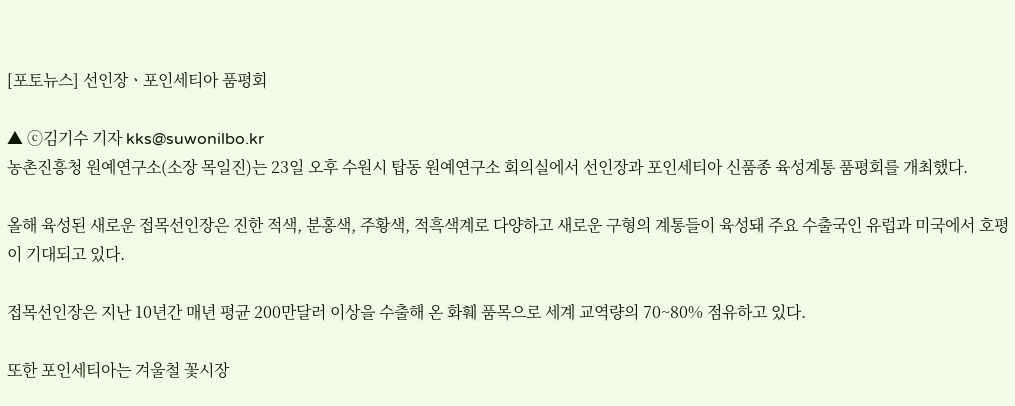[포토뉴스] 선인장ㆍ포인세티아 품평회

▲ ⓒ김기수 기자 kks@suwonilbo.kr
농촌진흥청 원예연구소(소장 목일진)는 23일 오후 수원시 탑동 원예연구소 회의실에서 선인장과 포인세티아 신품종 육성계통 품평회를 개최했다.

올해 육성된 새로운 접목선인장은 진한 적색, 분홍색, 주황색, 적흑색계로 다양하고 새로운 구형의 계통들이 육성돼 주요 수출국인 유럽과 미국에서 호평이 기대되고 있다.

접목선인장은 지난 10년간 매년 평균 200만달러 이상을 수출해 온 화훼 품목으로 세계 교역량의 70~80% 점유하고 있다.

또한 포인세티아는 겨울철 꽃시장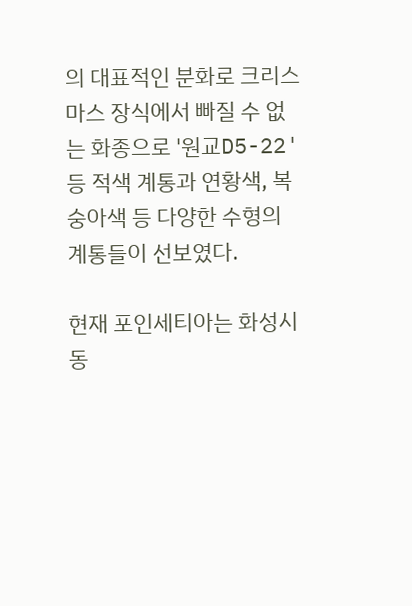의 대표적인 분화로 크리스마스 장식에서 빠질 수 없는 화종으로 '원교D5-22' 등 적색 계통과 연황색, 복숭아색 등 다양한 수형의 계통들이 선보였다.

현재 포인세티아는 화성시 동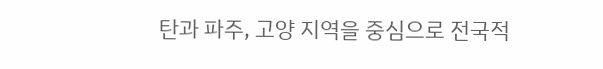탄과 파주, 고양 지역을 중심으로 전국적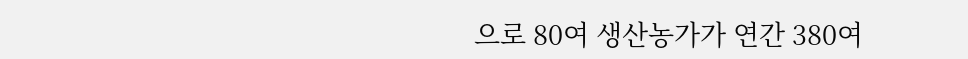으로 80여 생산농가가 연간 380여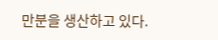만분을 생산하고 있다.